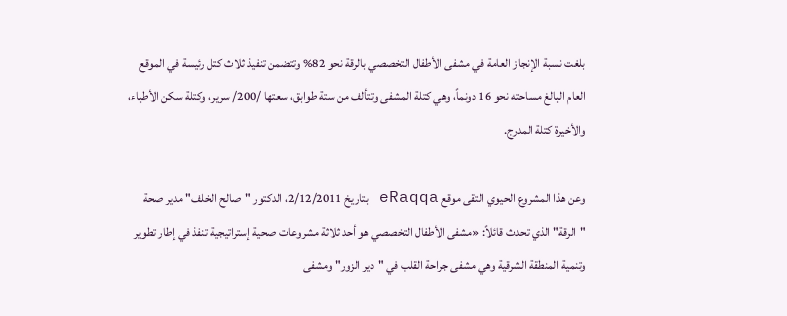بلغت نسبة الإنجاز العامة في مشفى الأطفال التخصصي بالرقة نحو 82% وتتضمن تنفيذ ثلاث كتل رئيسة في الموقع العام البالغ مساحته نحو 16 دونماً، وهي كتلة المشفى وتتألف من ستة طوابق، سعتها /200/ سرير، وكتلة سكن الأطباء، والأخيرة كتلة المدرج.

وعن هذا المشروع الحيوي التقى موقع eRaqqa بتاريخ 2/12/2011، الدكتور "صالح الخلف" مدير صحة "الرقة" الذي تحدث قائلاً: «مشفى الأطفال التخصصي هو أحد ثلاثة مشروعات صحية إستراتيجية تنفذ في إطار تطوير وتنمية المنطقة الشرقية وهي مشفى جراحة القلب في "دير الزور" ومشفى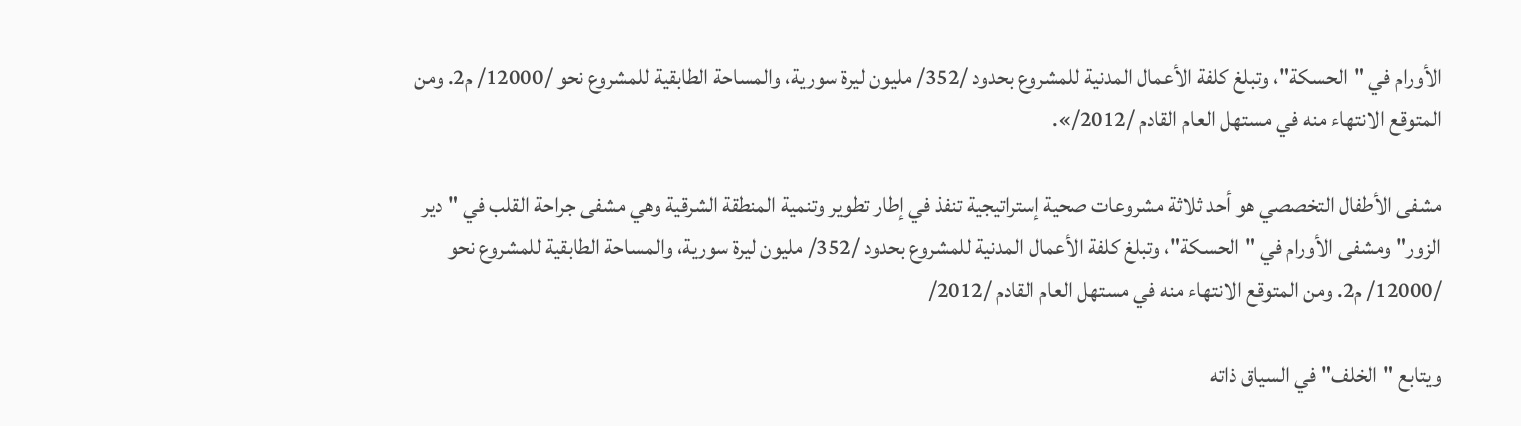الأورام في "الحسكة"، وتبلغ كلفة الأعمال المدنية للمشروع بحدود /352/ مليون ليرة سورية، والمساحة الطابقية للمشروع نحو /12000/ م2. ومن المتوقع الانتهاء منه في مستهل العام القادم /2012/».

مشفى الأطفال التخصصي هو أحد ثلاثة مشروعات صحية إستراتيجية تنفذ في إطار تطوير وتنمية المنطقة الشرقية وهي مشفى جراحة القلب في "دير الزور" ومشفى الأورام في "الحسكة"، وتبلغ كلفة الأعمال المدنية للمشروع بحدود /352/ مليون ليرة سورية، والمساحة الطابقية للمشروع نحو /12000/ م2. ومن المتوقع الانتهاء منه في مستهل العام القادم /2012/

ويتابع "الخلف" في السياق ذاته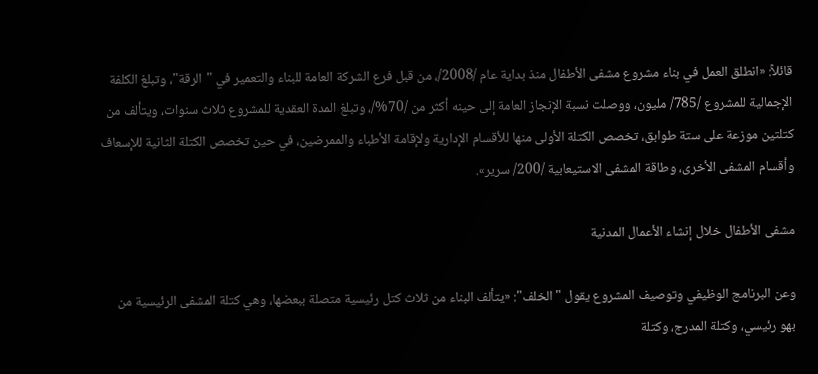قائلاً: «انطلق العمل في بناء مشروع مشفى الأطفال منذ بداية عام /2008/، من قبل فرع الشركة العامة للبناء والتعمير في "الرقة"، وتبلغ الكلفة الإجمالية للمشروع /785/ مليون، ووصلت نسبة الإنجاز العامة إلى حينه أكثر من /70%/، وتبلغ المدة العقدية للمشروع ثلاث سنوات، ويتألف من كتلتين موزعة على ستة طوابق، تخصص الكتلة الأولى منها للأقسام الإدارية ولإقامة الأطباء والممرضين، في حين تخصص الكتلة الثانية للإسعاف وأقسام المشفى الأخرى، وطاقة المشفى الاستيعابية /200/ سرير».

مشفى الأطفال خلال إنشاء الأعمال المدنية

وعن البرنامج الوظيفي وتوصيف المشروع يقول "الخلف": «يتألف البناء من ثلاث كتل رئيسية متصلة ببعضها، وهي كتلة المشفى الرئيسية من بهو رئيسي، وكتلة المدرج، وكتلة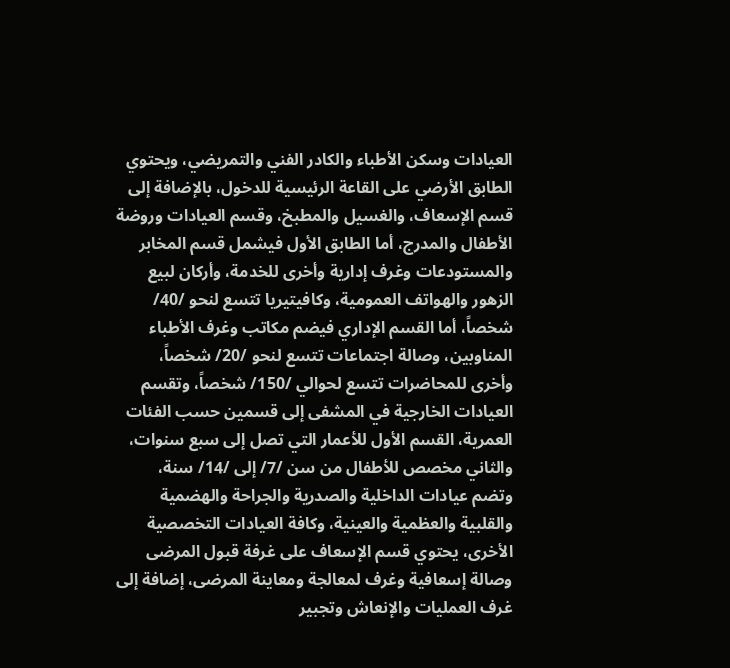العيادات وسكن الأطباء والكادر الفني والتمريضي، ويحتوي الطابق الأرضي على القاعة الرئيسية للدخول، بالإضافة إلى قسم الإسعاف، والغسيل والمطبخ، وقسم العيادات وروضة الأطفال والمدرج، أما الطابق الأول فيشمل قسم المخابر والمستودعات وغرف إدارية وأخرى للخدمة، وأركان لبيع الزهور والهواتف العمومية، وكافيتيريا تتسع لنحو /40/ شخصاً، أما القسم الإداري فيضم مكاتب وغرف الأطباء المناوبين، وصالة اجتماعات تتسع لنحو /20/ شخصاً، وأخرى للمحاضرات تتسع لحوالي /150/ شخصاً، وتقسم العيادات الخارجية في المشفى إلى قسمين حسب الفئات العمرية، القسم الأول للأعمار التي تصل إلى سبع سنوات، والثاني مخصص للأطفال من سن /7/ إلى /14/ سنة، وتضم عيادات الداخلية والصدرية والجراحة والهضمية والقلبية والعظمية والعينية، وكافة العيادات التخصصية الأخرى، يحتوي قسم الإسعاف على غرفة قبول المرضى وصالة إسعافية وغرف لمعالجة ومعاينة المرضى، إضافة إلى غرف العمليات والإنعاش وتجبير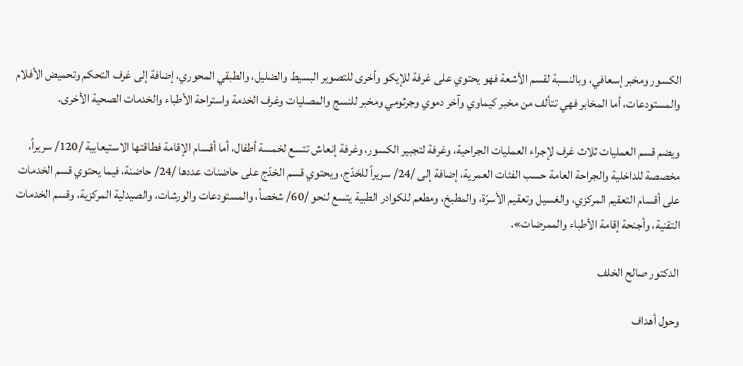الكسور ومخبر إسعافي، وبالنسبة لقسم الأشعة فهو يحتوي على غرفة للإيكو وأخرى للتصوير البسيط والضليل، والطبقي المحوري، إضافة إلى غرف التحكم وتحميض الأفلام والمستودعات، أما المخابر فهي تتألف من مخبر كيماوي وآخر دموي وجرثومي ومخبر للنسج والمصليات وغرف الخدمة واستراحة الأطباء والخدمات الصحية الأخرى.

ويضم قسم العمليات ثلاث غرف لإجراء العمليات الجراحية، وغرفة لتجبير الكسور، وغرفة إنعاش تتسع لخمسة أطفال، أما أقسام الإقامة فطاقتها الاستيعابية /120/ سريراً، مخصصة للداخلية والجراحة العامة حسب الفئات العمرية، إضافة إلى /24/ سريراً للخدّج، ويحتوي قسم الخدّج على حاضنات عددها /24/ حاضنة، فيما يحتوي قسم الخدمات على أقسام التعقيم المركزي، والغسيل وتعقيم الأسرّة، والمطبخ، ومطعم للكوادر الطبية يتسع لنحو /60/ شخصاً، والمستودعات والورشات، والصيدلية المركزية، وقسم الخدمات التقنية، وأجنحة إقامة الأطباء والممرضات».

الدكتور صالح الخلف

وحول أهداف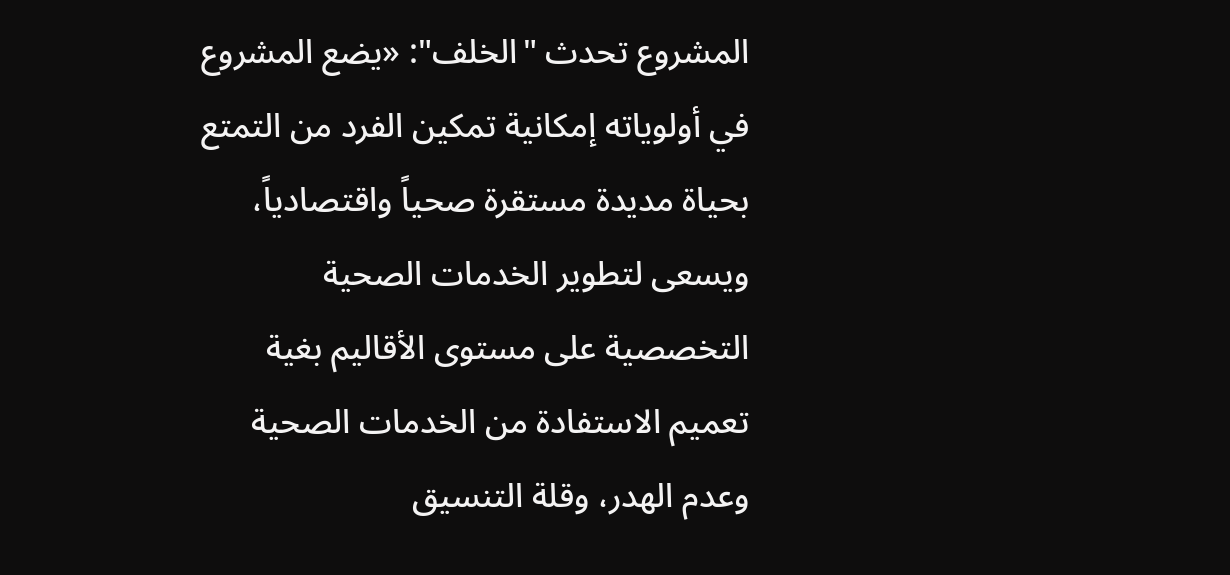المشروع تحدث "الخلف": «يضع المشروع في أولوياته إمكانية تمكين الفرد من التمتع بحياة مديدة مستقرة صحياً واقتصادياً، ويسعى لتطوير الخدمات الصحية التخصصية على مستوى الأقاليم بغية تعميم الاستفادة من الخدمات الصحية وعدم الهدر، وقلة التنسيق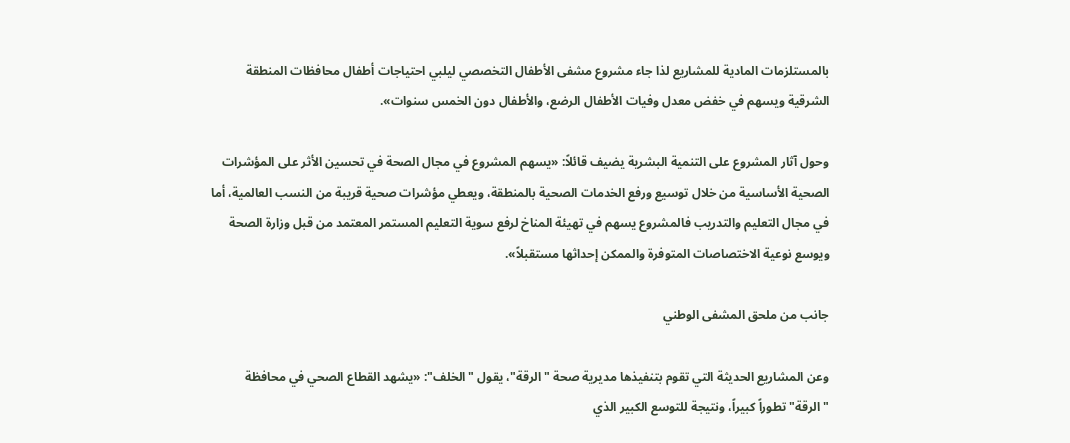بالمستلزمات المادية للمشاريع لذا جاء مشروع مشفى الأطفال التخصصي ليلبي احتياجات أطفال محافظات المنطقة الشرقية ويسهم في خفض معدل وفيات الأطفال الرضع، والأطفال دون الخمس سنوات».

وحول آثار المشروع على التنمية البشرية يضيف قائلاً: «يسهم المشروع في مجال الصحة في تحسين الأثر على المؤشرات الصحية الأساسية من خلال توسيع ورفع الخدمات الصحية بالمنطقة، ويعطي مؤشرات صحية قريبة من النسب العالمية، أما في مجال التعليم والتدريب فالمشروع يسهم في تهيئة المناخ لرفع سوية التعليم المستمر المعتمد من قبل وزارة الصحة ويوسع نوعية الاختصاصات المتوفرة والممكن إحداثها مستقبلاً».

جانب من ملحق المشفى الوطني

وعن المشاريع الحديثة التي تقوم بتنفيذها مديرية صحة "الرقة"، يقول "الخلف": «يشهد القطاع الصحي في محافظة "الرقة" تطوراً كبيراً، ونتيجة للتوسع الكبير الذي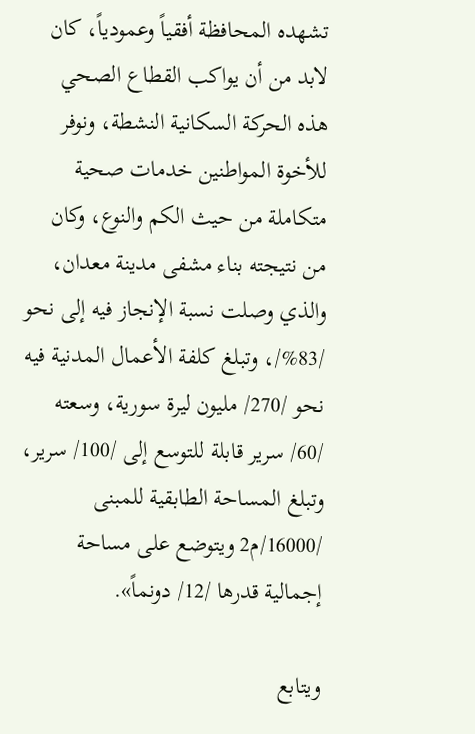تشهده المحافظة أفقياً وعمودياً، كان لابد من أن يواكب القطاع الصحي هذه الحركة السكانية النشطة، ونوفر للأخوة المواطنين خدمات صحية متكاملة من حيث الكم والنوع، وكان من نتيجته بناء مشفى مدينة معدان، والذي وصلت نسبة الإنجاز فيه إلى نحو /83%/، وتبلغ كلفة الأعمال المدنية فيه نحو /270/ مليون ليرة سورية، وسعته /60/ سرير قابلة للتوسع إلى /100/ سرير، وتبلغ المساحة الطابقية للمبنى /16000/م2 ويتوضع على مساحة إجمالية قدرها /12/ دونماً».

ويتابع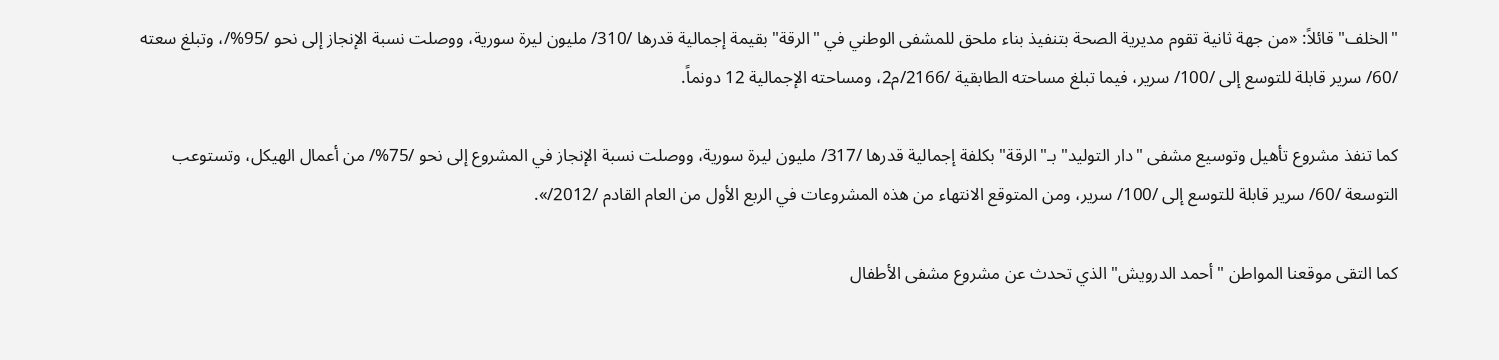"الخلف" قائلاً: «من جهة ثانية تقوم مديرية الصحة بتنفيذ بناء ملحق للمشفى الوطني في "الرقة" بقيمة إجمالية قدرها /310/ مليون ليرة سورية، ووصلت نسبة الإنجاز إلى نحو /95%/، وتبلغ سعته /60/ سرير قابلة للتوسع إلى /100/ سرير، فيما تبلغ مساحته الطابقية /2166/م2، ومساحته الإجمالية 12 دونماً.

كما تنفذ مشروع تأهيل وتوسيع مشفى "دار التوليد" بـ"الرقة" بكلفة إجمالية قدرها /317/ مليون ليرة سورية، ووصلت نسبة الإنجاز في المشروع إلى نحو /75%/ من أعمال الهيكل، وتستوعب التوسعة /60/ سرير قابلة للتوسع إلى /100/ سرير، ومن المتوقع الانتهاء من هذه المشروعات في الربع الأول من العام القادم /2012/».

كما التقى موقعنا المواطن "أحمد الدرويش" الذي تحدث عن مشروع مشفى الأطفال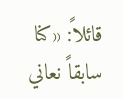قائلاً: «كنا سابقاً نعاني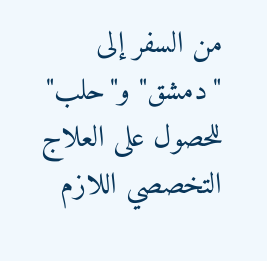من السفر إلى "دمشق" و"حلب" للحصول على العلاج التخصصي اللازم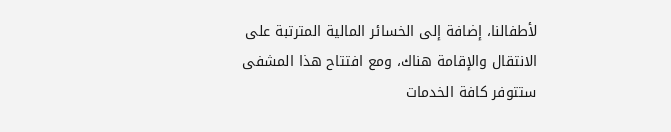لأطفالنا، إضافة إلى الخسائر المالية المترتبة على الانتقال والإقامة هناك، ومع افتتاح هذا المشفى ستتوفر كافة الخدمات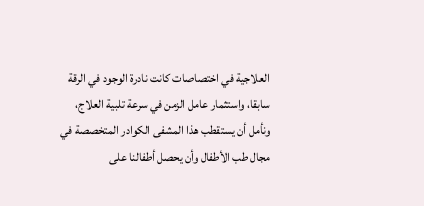العلاجية في اختصاصات كانت نادرة الوجود في الرقة سابقا، واستثمار عامل الزمن في سرعة تلبية العلاج، ونأمل أن يستقطب هذا المشفى الكوادر المتخصصة في مجال طب الأطفال وأن يحصل أطفالنا على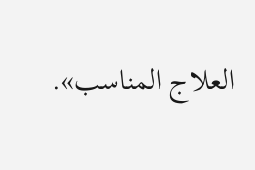العلاج المناسب».